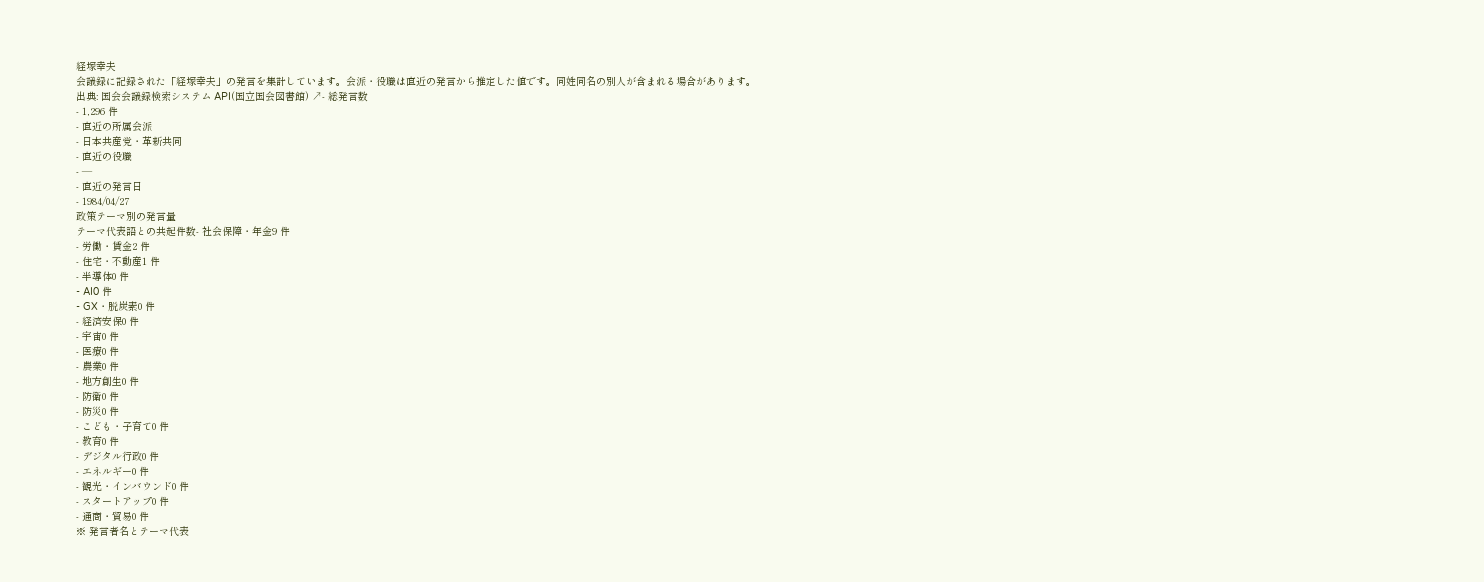経塚幸夫
会議録に記録された「経塚幸夫」の発言を集計しています。会派・役職は直近の発言から推定した値です。同姓同名の別人が含まれる場合があります。
出典: 国会会議録検索システム API(国立国会図書館) ↗- 総発言数
- 1,296 件
- 直近の所属会派
- 日本共産党・革新共同
- 直近の役職
- —
- 直近の発言日
- 1984/04/27
政策テーマ別の発言量
テーマ代表語との共起件数- 社会保障・年金9 件
- 労働・賃金2 件
- 住宅・不動産1 件
- 半導体0 件
- AI0 件
- GX・脱炭素0 件
- 経済安保0 件
- 宇宙0 件
- 医療0 件
- 農業0 件
- 地方創生0 件
- 防衛0 件
- 防災0 件
- こども・子育て0 件
- 教育0 件
- デジタル行政0 件
- エネルギー0 件
- 観光・インバウンド0 件
- スタートアップ0 件
- 通商・貿易0 件
※ 発言者名とテーマ代表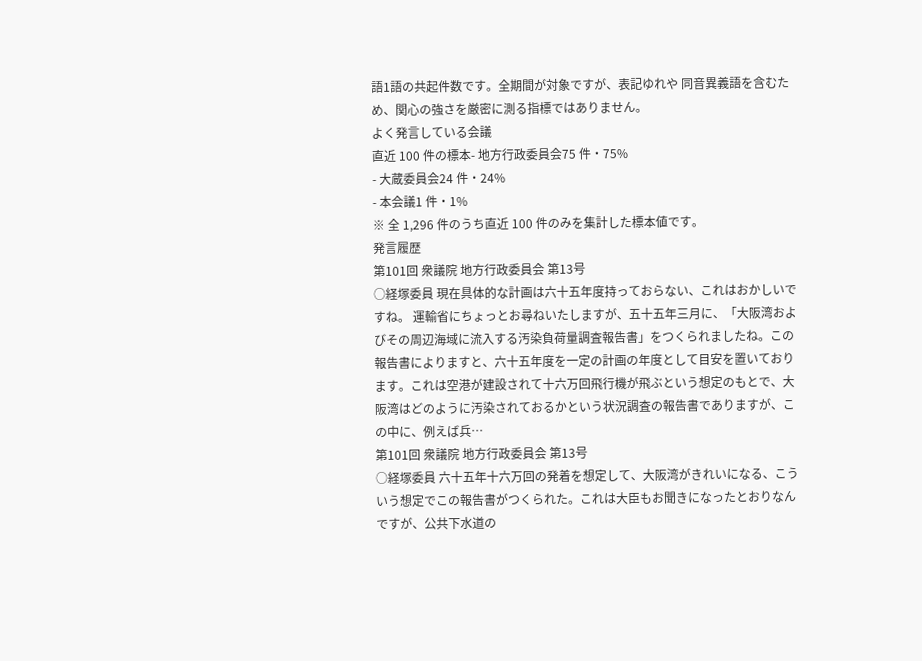語1語の共起件数です。全期間が対象ですが、表記ゆれや 同音異義語を含むため、関心の強さを厳密に測る指標ではありません。
よく発言している会議
直近 100 件の標本- 地方行政委員会75 件・75%
- 大蔵委員会24 件・24%
- 本会議1 件・1%
※ 全 1,296 件のうち直近 100 件のみを集計した標本値です。
発言履歴
第101回 衆議院 地方行政委員会 第13号
○経塚委員 現在具体的な計画は六十五年度持っておらない、これはおかしいですね。 運輸省にちょっとお尋ねいたしますが、五十五年三月に、「大阪湾およびその周辺海域に流入する汚染負荷量調査報告書」をつくられましたね。この報告書によりますと、六十五年度を一定の計画の年度として目安を置いております。これは空港が建設されて十六万回飛行機が飛ぶという想定のもとで、大阪湾はどのように汚染されておるかという状況調査の報告書でありますが、この中に、例えば兵…
第101回 衆議院 地方行政委員会 第13号
○経塚委員 六十五年十六万回の発着を想定して、大阪湾がきれいになる、こういう想定でこの報告書がつくられた。これは大臣もお聞きになったとおりなんですが、公共下水道の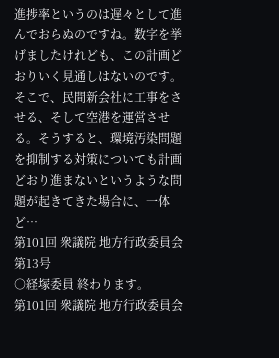進捗率というのは遅々として進んでおらぬのですね。数字を挙げましたけれども、この計画どおりいく見通しはないのです。そこで、民間新会社に工事をさせる、そして空港を運営させる。そうすると、環境汚染問題を抑制する対策についても計画どおり進まないというような問題が起きてきた場合に、一体ど…
第101回 衆議院 地方行政委員会 第13号
○経塚委員 終わります。
第101回 衆議院 地方行政委員会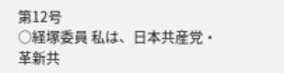第12号
○経塚委員 私は、日本共産党・革新共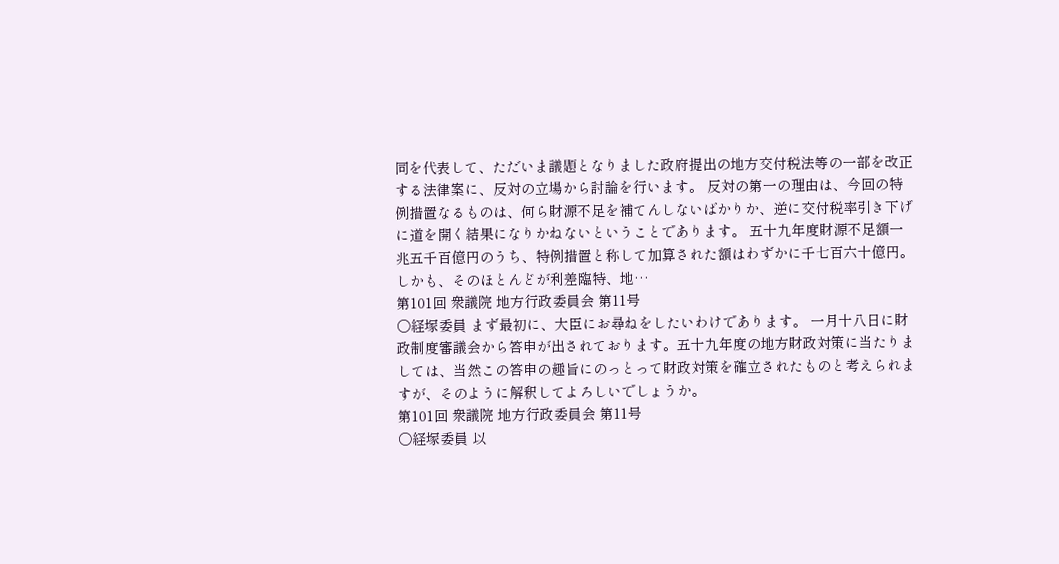同を代表して、ただいま議題となりました政府提出の地方交付税法等の一部を改正する法律案に、反対の立場から討論を行います。 反対の第一の理由は、今回の特例措置なるものは、何ら財源不足を補てんしないばかりか、逆に交付税率引き下げに道を開く結果になりかねないということであります。 五十九年度財源不足額一兆五千百億円のうち、特例措置と称して加算された額はわずかに千七百六十億円。しかも、そのほとんどが利差臨特、地…
第101回 衆議院 地方行政委員会 第11号
○経塚委員 まず最初に、大臣にお尋ねをしたいわけであります。 一月十八日に財政制度審議会から答申が出されております。五十九年度の地方財政対策に当たりましては、当然この答申の趣旨にのっとって財政対策を確立されたものと考えられますが、そのように解釈してよろしいでしょうか。
第101回 衆議院 地方行政委員会 第11号
○経塚委員 以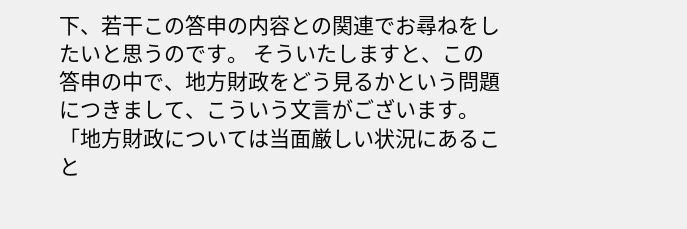下、若干この答申の内容との関連でお尋ねをしたいと思うのです。 そういたしますと、この答申の中で、地方財政をどう見るかという問題につきまして、こういう文言がございます。「地方財政については当面厳しい状況にあること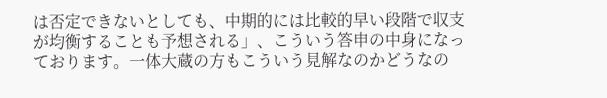は否定できないとしても、中期的には比較的早い段階で収支が均衡することも予想される」、こういう答申の中身になっております。一体大蔵の方もこういう見解なのかどうなの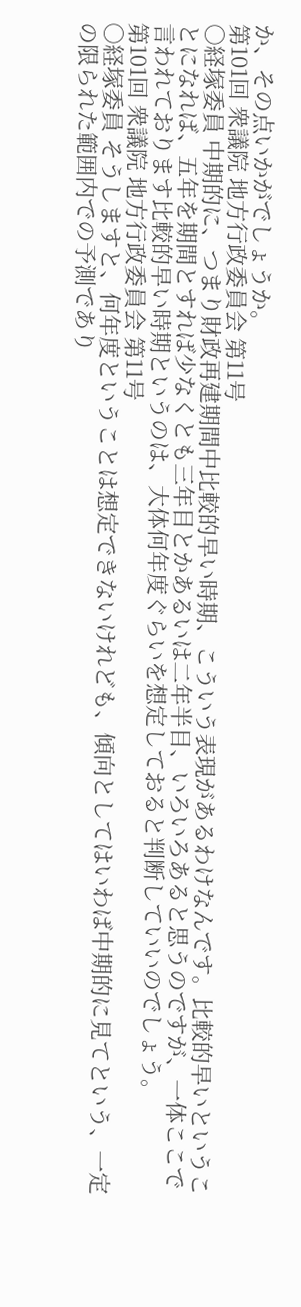か、その点いかがでしょうか。
第101回 衆議院 地方行政委員会 第11号
○経塚委員 中期的に、つまり財政再建期間中比較的早い時期、こういう表現があるわけなんです。比較的早いということになれば、五年を期間とすれば少なくとも三年目とかあるいは二年半目、いろいろあると思うのですが、一体ここで言われております比較的早い時期というのは、大体何年度ぐらいを想定しておると判断していいのでしょう。
第101回 衆議院 地方行政委員会 第11号
○経塚委員 そうしますと、何年度ということは想定できないけれども、傾向としてはいわば中期的に見てという、一定の限られた範囲内での予測であり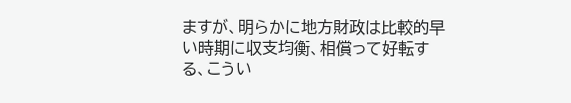ますが、明らかに地方財政は比較的早い時期に収支均衡、相償って好転する、こうい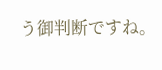う御判断ですね。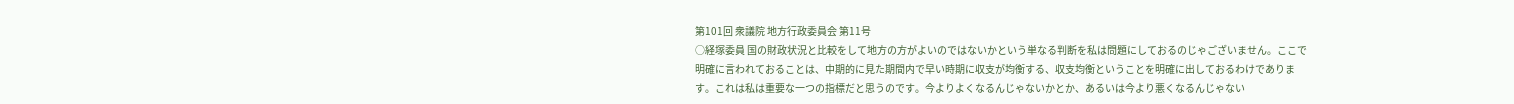第101回 衆議院 地方行政委員会 第11号
○経塚委員 国の財政状況と比較をして地方の方がよいのではないかという単なる判断を私は問題にしておるのじゃございません。ここで明確に言われておることは、中期的に見た期間内で早い時期に収支が均衡する、収支均衡ということを明確に出しておるわけであります。これは私は重要な一つの指標だと思うのです。今よりよくなるんじゃないかとか、あるいは今より悪くなるんじゃない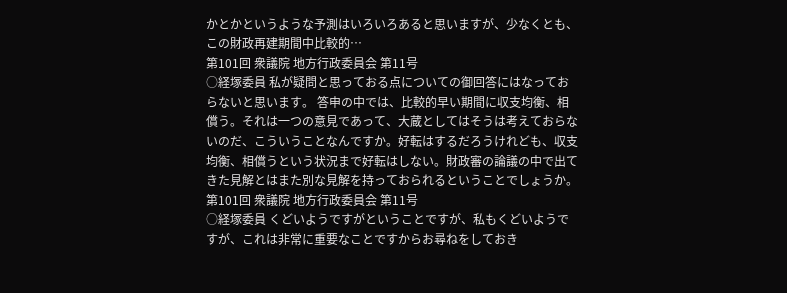かとかというような予測はいろいろあると思いますが、少なくとも、この財政再建期間中比較的…
第101回 衆議院 地方行政委員会 第11号
○経塚委員 私が疑問と思っておる点についての御回答にはなっておらないと思います。 答申の中では、比較的早い期間に収支均衡、相償う。それは一つの意見であって、大蔵としてはそうは考えておらないのだ、こういうことなんですか。好転はするだろうけれども、収支均衡、相償うという状況まで好転はしない。財政審の論議の中で出てきた見解とはまた別な見解を持っておられるということでしょうか。
第101回 衆議院 地方行政委員会 第11号
○経塚委員 くどいようですがということですが、私もくどいようですが、これは非常に重要なことですからお尋ねをしておき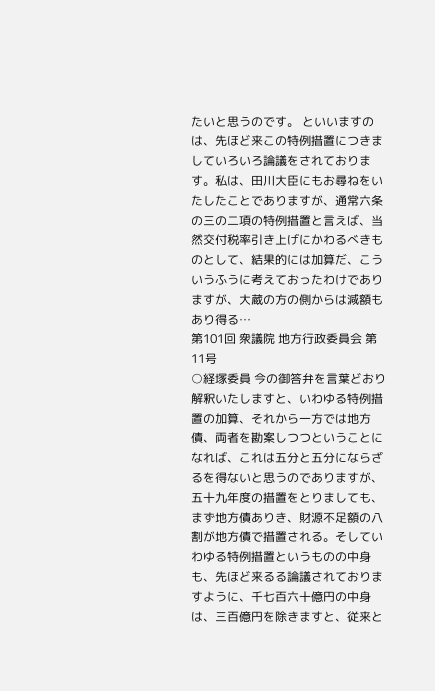たいと思うのです。 といいますのは、先ほど来この特例措置につきましていろいろ論議をされております。私は、田川大臣にもお尋ねをいたしたことでありますが、通常六条の三の二項の特例措置と言えば、当然交付税率引き上げにかわるべきものとして、結果的には加算だ、こういうふうに考えておったわけでありますが、大蔵の方の側からは減額もあり得る…
第101回 衆議院 地方行政委員会 第11号
○経塚委員 今の御答弁を言葉どおり解釈いたしますと、いわゆる特例措置の加算、それから一方では地方債、両者を勘案しつつということになれば、これは五分と五分にならざるを得ないと思うのでありますが、五十九年度の措置をとりましても、まず地方債ありき、財源不足額の八割が地方債で措置される。そしていわゆる特例措置というものの中身も、先ほど来るる論議されておりますように、千七百六十億円の中身は、三百億円を除きますと、従来と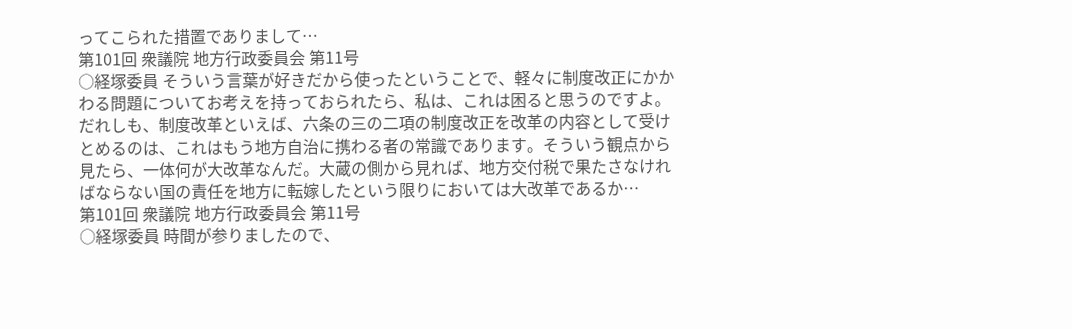ってこられた措置でありまして…
第101回 衆議院 地方行政委員会 第11号
○経塚委員 そういう言葉が好きだから使ったということで、軽々に制度改正にかかわる問題についてお考えを持っておられたら、私は、これは困ると思うのですよ。だれしも、制度改革といえば、六条の三の二項の制度改正を改革の内容として受けとめるのは、これはもう地方自治に携わる者の常識であります。そういう観点から見たら、一体何が大改革なんだ。大蔵の側から見れば、地方交付税で果たさなければならない国の責任を地方に転嫁したという限りにおいては大改革であるか…
第101回 衆議院 地方行政委員会 第11号
○経塚委員 時間が参りましたので、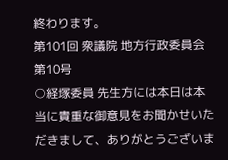終わります。
第101回 衆議院 地方行政委員会 第10号
○経塚委員 先生方には本日は本当に貴重な御意見をお聞かせいただきまして、ありがとうございま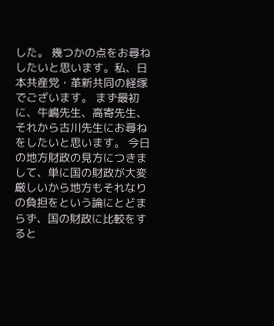した。 幾つかの点をお尋ねしたいと思います。私、日本共産党・革新共同の経塚でございます。 まず最初に、牛嶋先生、高寄先生、それから古川先生にお尋ねをしたいと思います。 今日の地方財政の見方につきまして、単に国の財政が大変厳しいから地方もそれなりの負担をという論にとどまらず、国の財政に比較をすると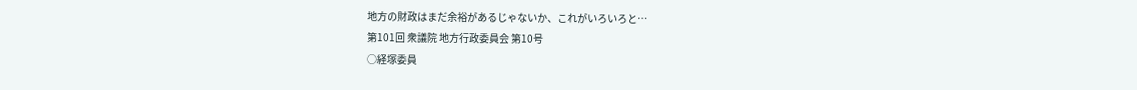地方の財政はまだ余裕があるじゃないか、これがいろいろと…
第101回 衆議院 地方行政委員会 第10号
○経塚委員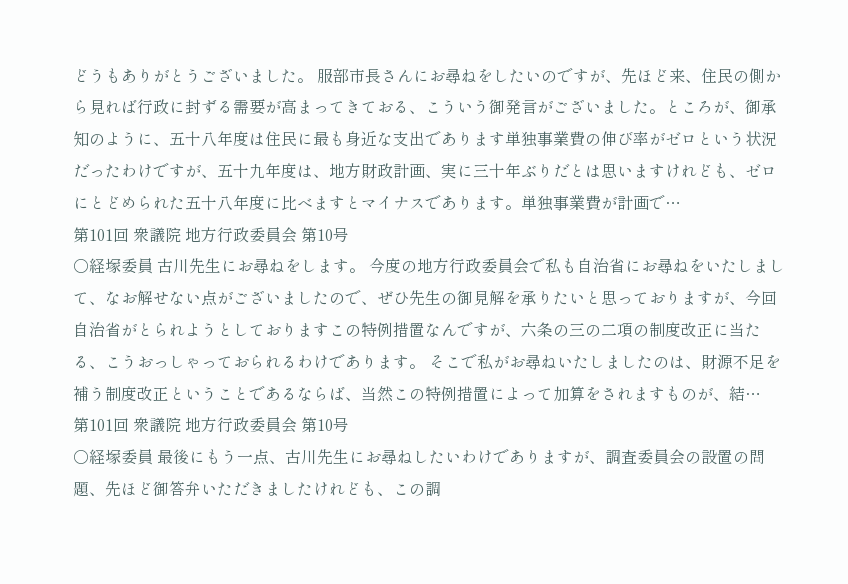どうもありがとうございました。 服部市長さんにお尋ねをしたいのですが、先ほど来、住民の側から見れば行政に封ずる需要が高まってきておる、こういう御発言がございました。ところが、御承知のように、五十八年度は住民に最も身近な支出であります単独事業費の伸び率がゼロという状況だったわけですが、五十九年度は、地方財政計画、実に三十年ぶりだとは思いますけれども、ゼロにとどめられた五十八年度に比べますとマイナスであります。単独事業費が計画で…
第101回 衆議院 地方行政委員会 第10号
○経塚委員 古川先生にお尋ねをします。 今度の地方行政委員会で私も自治省にお尋ねをいたしまして、なお解せない点がございましたので、ぜひ先生の御見解を承りたいと思っておりますが、今回自治省がとられようとしておりますこの特例措置なんですが、六条の三の二項の制度改正に当たる、こうおっしゃっておられるわけであります。 そこで私がお尋ねいたしましたのは、財源不足を補う制度改正ということであるならば、当然この特例措置によって加算をされますものが、結…
第101回 衆議院 地方行政委員会 第10号
○経塚委員 最後にもう一点、古川先生にお尋ねしたいわけでありますが、調査委員会の設置の問題、先ほど御答弁いただきましたけれども、この調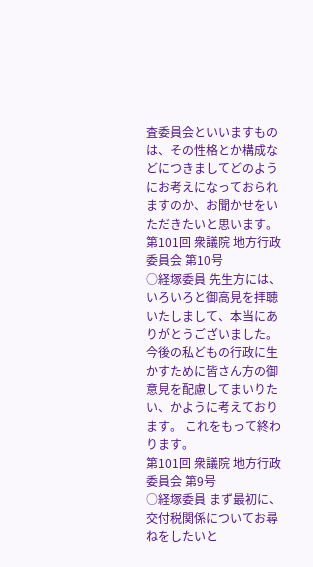査委員会といいますものは、その性格とか構成などにつきましてどのようにお考えになっておられますのか、お聞かせをいただきたいと思います。
第101回 衆議院 地方行政委員会 第10号
○経塚委員 先生方には、いろいろと御高見を拝聴いたしまして、本当にありがとうございました。今後の私どもの行政に生かすために皆さん方の御意見を配慮してまいりたい、かように考えております。 これをもって終わります。
第101回 衆議院 地方行政委員会 第9号
○経塚委員 まず最初に、交付税関係についてお尋ねをしたいと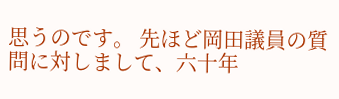思うのです。 先ほど岡田議員の質問に対しまして、六十年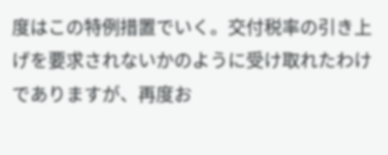度はこの特例措置でいく。交付税率の引き上げを要求されないかのように受け取れたわけでありますが、再度お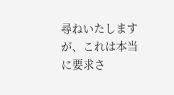尋ねいたしますが、これは本当に要求さ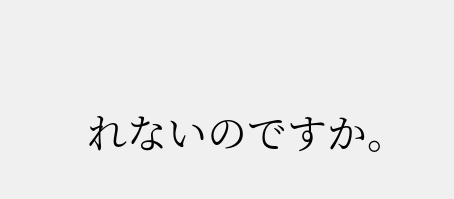れないのですか。